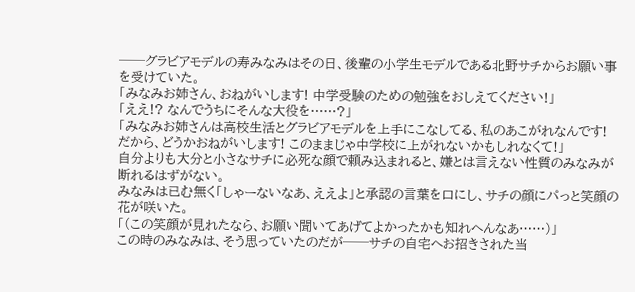──グラビアモデルの寿みなみはその日、後輩の小学生モデルである北野サチからお願い事を受けていた。
「みなみお姉さん、おねがいします! 中学受験のための勉強をおしえてください!」
「ええ!? なんでうちにそんな大役を……?」
「みなみお姉さんは高校生活とグラビアモデルを上手にこなしてる、私のあこがれなんです! だから、どうかおねがいします! このままじゃ中学校に上がれないかもしれなくて!」
自分よりも大分と小さなサチに必死な顔で頼み込まれると、嫌とは言えない性質のみなみが断れるはずがない。
みなみは已む無く「しゃーないなあ、ええよ」と承認の言葉を口にし、サチの顔にパっと笑顔の花が咲いた。
「(この笑顔が見れたなら、お願い聞いてあげてよかったかも知れへんなあ……)」
この時のみなみは、そう思っていたのだが──サチの自宅へお招きされた当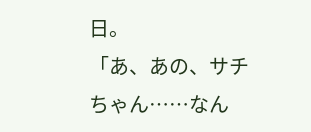日。
「あ、あの、サチちゃん……なん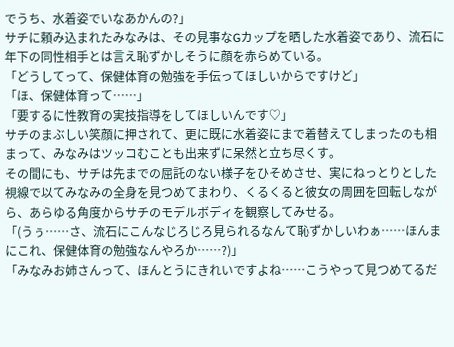でうち、水着姿でいなあかんの?」
サチに頼み込まれたみなみは、その見事なGカップを晒した水着姿であり、流石に年下の同性相手とは言え恥ずかしそうに顔を赤らめている。
「どうしてって、保健体育の勉強を手伝ってほしいからですけど」
「ほ、保健体育って……」
「要するに性教育の実技指導をしてほしいんです♡」
サチのまぶしい笑顔に押されて、更に既に水着姿にまで着替えてしまったのも相まって、みなみはツッコむことも出来ずに呆然と立ち尽くす。
その間にも、サチは先までの屈託のない様子をひそめさせ、実にねっとりとした視線で以てみなみの全身を見つめてまわり、くるくると彼女の周囲を回転しながら、あらゆる角度からサチのモデルボディを観察してみせる。
「(うぅ……さ、流石にこんなじろじろ見られるなんて恥ずかしいわぁ……ほんまにこれ、保健体育の勉強なんやろか……?)」
「みなみお姉さんって、ほんとうにきれいですよね……こうやって見つめてるだ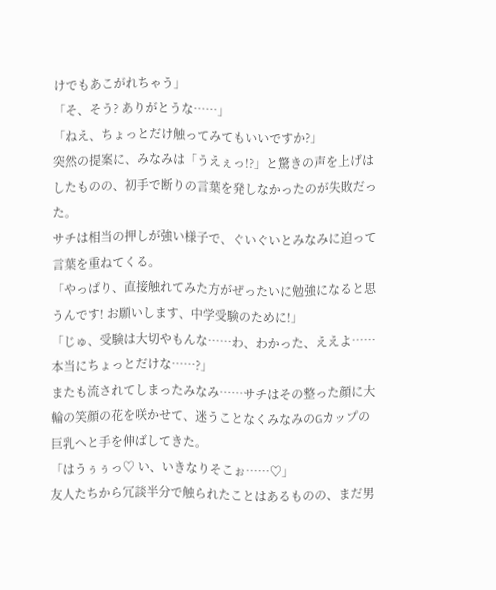けでもあこがれちゃう」
「そ、そう? ありがとうな……」
「ねえ、ちょっとだけ触ってみてもいいですか?」
突然の提案に、みなみは「うえぇっ!?」と驚きの声を上げはしたものの、初手で断りの言葉を発しなかったのが失敗だった。
サチは相当の押しが強い様子で、ぐいぐいとみなみに迫って言葉を重ねてくる。
「やっぱり、直接触れてみた方がぜったいに勉強になると思うんです! お願いします、中学受験のために!」
「じゅ、受験は大切やもんな……わ、わかった、ええよ……本当にちょっとだけな……?」
またも流されてしまったみなみ……サチはその整った顔に大輪の笑顔の花を咲かせて、迷うことなくみなみのGカップの巨乳へと手を伸ばしてきた。
「はうぅぅっ♡ い、いきなりそこぉ……♡」
友人たちから冗談半分で触られたことはあるものの、まだ男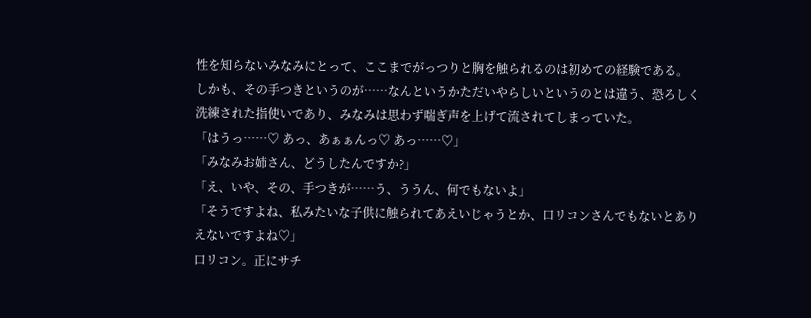性を知らないみなみにとって、ここまでがっつりと胸を触られるのは初めての経験である。
しかも、その手つきというのが……なんというかただいやらしいというのとは違う、恐ろしく洗練された指使いであり、みなみは思わず喘ぎ声を上げて流されてしまっていた。
「はうっ……♡ あっ、あぁぁんっ♡ あっ……♡」
「みなみお姉さん、どうしたんですか?」
「え、いや、その、手つきが……う、ううん、何でもないよ」
「そうですよね、私みたいな子供に触られてあえいじゃうとか、口リコンさんでもないとありえないですよね♡」
口リコン。正にサチ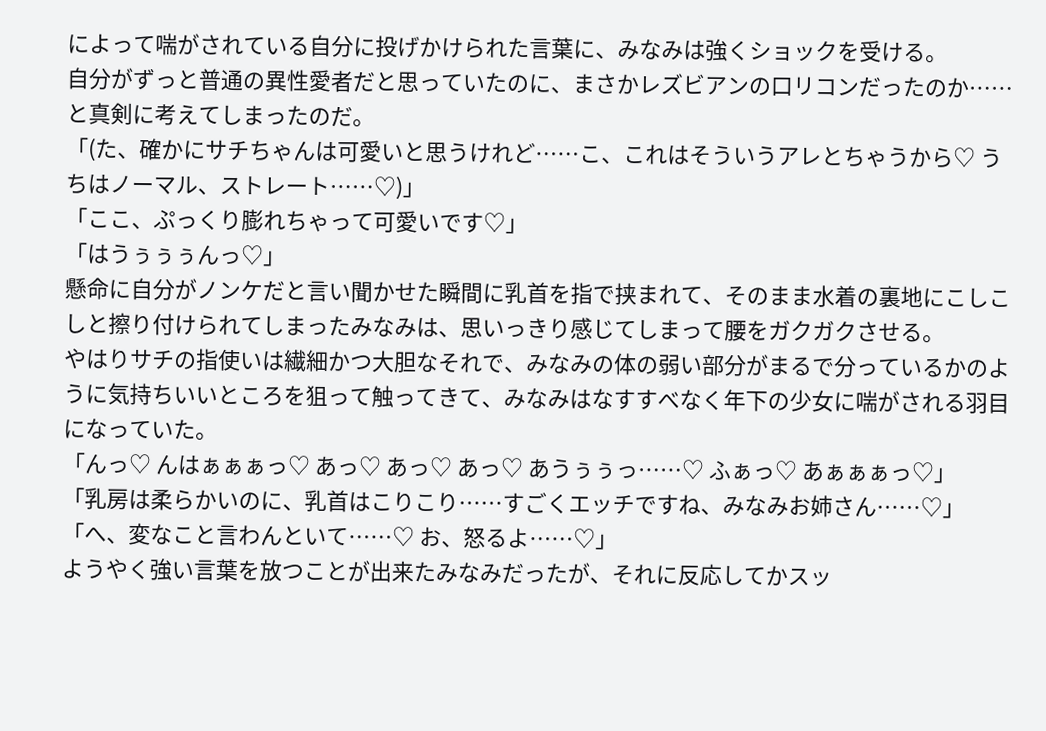によって喘がされている自分に投げかけられた言葉に、みなみは強くショックを受ける。
自分がずっと普通の異性愛者だと思っていたのに、まさかレズビアンの口リコンだったのか……と真剣に考えてしまったのだ。
「(た、確かにサチちゃんは可愛いと思うけれど……こ、これはそういうアレとちゃうから♡ うちはノーマル、ストレート……♡)」
「ここ、ぷっくり膨れちゃって可愛いです♡」
「はうぅぅぅんっ♡」
懸命に自分がノンケだと言い聞かせた瞬間に乳首を指で挟まれて、そのまま水着の裏地にこしこしと擦り付けられてしまったみなみは、思いっきり感じてしまって腰をガクガクさせる。
やはりサチの指使いは繊細かつ大胆なそれで、みなみの体の弱い部分がまるで分っているかのように気持ちいいところを狙って触ってきて、みなみはなすすべなく年下の少女に喘がされる羽目になっていた。
「んっ♡ んはぁぁぁっ♡ あっ♡ あっ♡ あっ♡ あうぅぅっ……♡ ふぁっ♡ あぁぁぁっ♡」
「乳房は柔らかいのに、乳首はこりこり……すごくエッチですね、みなみお姉さん……♡」
「へ、変なこと言わんといて……♡ お、怒るよ……♡」
ようやく強い言葉を放つことが出来たみなみだったが、それに反応してかスッ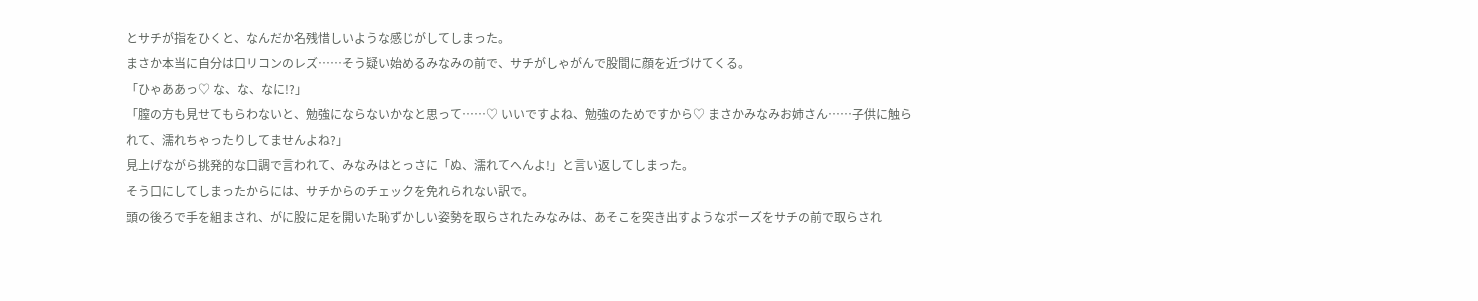とサチが指をひくと、なんだか名残惜しいような感じがしてしまった。
まさか本当に自分は口リコンのレズ……そう疑い始めるみなみの前で、サチがしゃがんで股間に顔を近づけてくる。
「ひゃああっ♡ な、な、なに!?」
「膣の方も見せてもらわないと、勉強にならないかなと思って……♡ いいですよね、勉強のためですから♡ まさかみなみお姉さん……子供に触られて、濡れちゃったりしてませんよね?」
見上げながら挑発的な口調で言われて、みなみはとっさに「ぬ、濡れてへんよ!」と言い返してしまった。
そう口にしてしまったからには、サチからのチェックを免れられない訳で。
頭の後ろで手を組まされ、がに股に足を開いた恥ずかしい姿勢を取らされたみなみは、あそこを突き出すようなポーズをサチの前で取らされ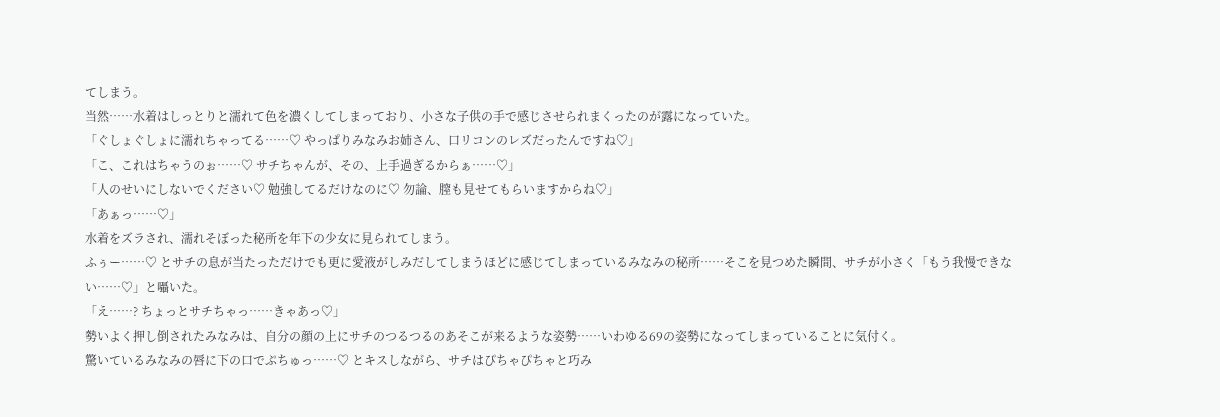てしまう。
当然……水着はしっとりと濡れて色を濃くしてしまっており、小さな子供の手で感じさせられまくったのが露になっていた。
「ぐしょぐしょに濡れちゃってる……♡ やっぱりみなみお姉さん、口リコンのレズだったんですね♡」
「こ、これはちゃうのぉ……♡ サチちゃんが、その、上手過ぎるからぁ……♡」
「人のせいにしないでください♡ 勉強してるだけなのに♡ 勿論、膣も見せてもらいますからね♡」
「あぁっ……♡」
水着をズラされ、濡れそぼった秘所を年下の少女に見られてしまう。
ふぅー……♡ とサチの息が当たっただけでも更に愛液がしみだしてしまうほどに感じてしまっているみなみの秘所……そこを見つめた瞬間、サチが小さく「もう我慢できない……♡」と囁いた。
「え……? ちょっとサチちゃっ……きゃあっ♡」
勢いよく押し倒されたみなみは、自分の顔の上にサチのつるつるのあそこが来るような姿勢……いわゆる69の姿勢になってしまっていることに気付く。
驚いているみなみの唇に下の口でぷちゅっ……♡ とキスしながら、サチはぴちゃぴちゃと巧み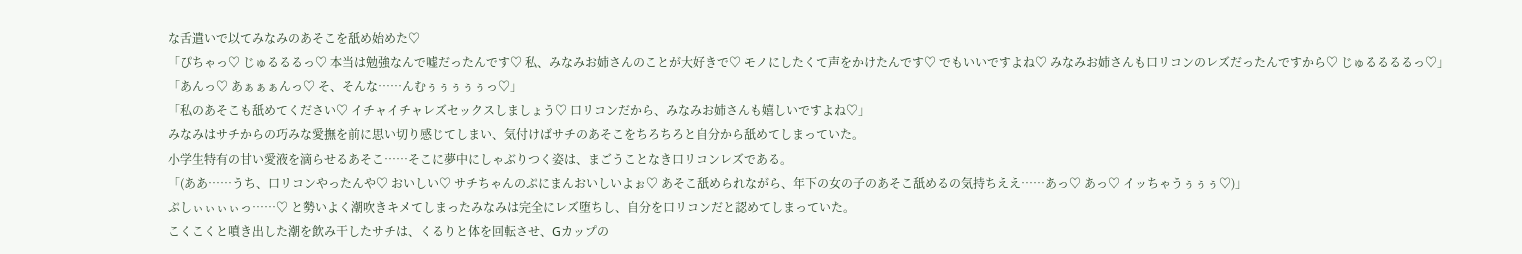な舌遣いで以てみなみのあそこを舐め始めた♡
「ぴちゃっ♡ じゅるるるっ♡ 本当は勉強なんで嘘だったんです♡ 私、みなみお姉さんのことが大好きで♡ モノにしたくて声をかけたんです♡ でもいいですよね♡ みなみお姉さんも口リコンのレズだったんですから♡ じゅるるるるっ♡」
「あんっ♡ あぁぁぁんっ♡ そ、そんな……んむぅぅぅぅぅっ♡」
「私のあそこも舐めてください♡ イチャイチャレズセックスしましょう♡ 口リコンだから、みなみお姉さんも嬉しいですよね♡」
みなみはサチからの巧みな愛撫を前に思い切り感じてしまい、気付けばサチのあそこをちろちろと自分から舐めてしまっていた。
小学生特有の甘い愛液を滴らせるあそこ……そこに夢中にしゃぶりつく姿は、まごうことなき口リコンレズである。
「(ああ……うち、口リコンやったんや♡ おいしい♡ サチちゃんのぷにまんおいしいよぉ♡ あそこ舐められながら、年下の女の子のあそこ舐めるの気持ちええ……あっ♡ あっ♡ イッちゃうぅぅぅ♡)」
ぷしぃぃぃぃっ……♡ と勢いよく潮吹きキメてしまったみなみは完全にレズ堕ちし、自分を口リコンだと認めてしまっていた。
こくこくと噴き出した潮を飲み干したサチは、くるりと体を回転させ、Gカップの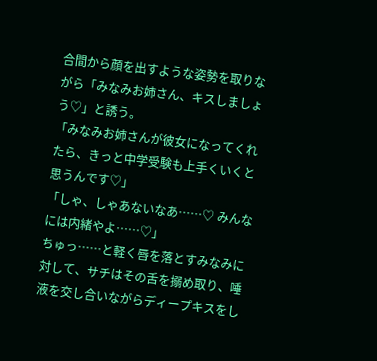合間から顔を出すような姿勢を取りながら「みなみお姉さん、キスしましょう♡」と誘う。
「みなみお姉さんが彼女になってくれたら、きっと中学受験も上手くいくと思うんです♡」
「しゃ、しゃあないなあ……♡ みんなには内緒やよ……♡」
ちゅっ……と軽く唇を落とすみなみに対して、サチはその舌を搦め取り、唾液を交し合いながらディープキスをし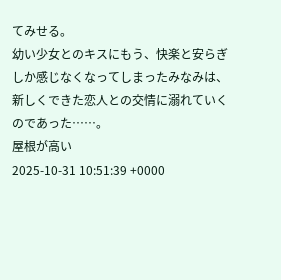てみせる。
幼い少女とのキスにもう、快楽と安らぎしか感じなくなってしまったみなみは、新しくできた恋人との交情に溺れていくのであった……。
屋根が高い
2025-10-31 10:51:39 +0000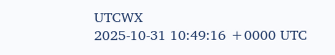UTCWX
2025-10-31 10:49:16 +0000 UTC